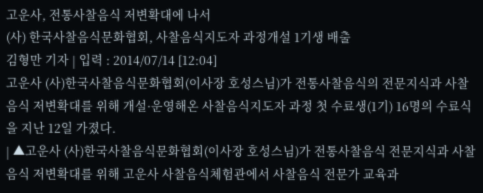고운사, 전통사찰음식 저변확대에 나서
(사) 한국사찰음식문화협회, 사찰음식지도자 과정개설 1기생 배출
김형만 기자 | 입력 : 2014/07/14 [12:04]
고운사 (사)한국사찰음식문화협회(이사장 호성스님)가 전통사찰음식의 전문지식과 사찰음식 저변확대를 위해 개설·운영해온 사찰음식지도자 과정 첫 수료생(1기) 16명의 수료식을 지난 12일 가졌다.
| ▲고운사 (사)한국사찰음식문화협회(이사장 호성스님)가 전통사찰음식 전문지식과 사찰음식 저변확대를 위해 고운사 사찰음식체험관에서 사찰음식 전문가 교육과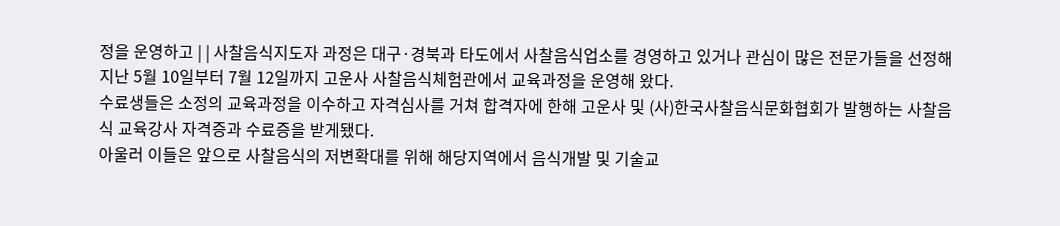정을 운영하고 | | 사찰음식지도자 과정은 대구·경북과 타도에서 사찰음식업소를 경영하고 있거나 관심이 많은 전문가들을 선정해 지난 5월 10일부터 7월 12일까지 고운사 사찰음식체험관에서 교육과정을 운영해 왔다.
수료생들은 소정의 교육과정을 이수하고 자격심사를 거쳐 합격자에 한해 고운사 및 (사)한국사찰음식문화협회가 발행하는 사찰음식 교육강사 자격증과 수료증을 받게됐다.
아울러 이들은 앞으로 사찰음식의 저변확대를 위해 해당지역에서 음식개발 및 기술교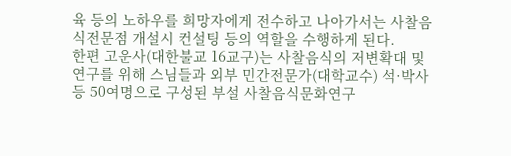육 등의 노하우를 희망자에게 전수하고 나아가서는 사찰음식전문점 개설시 컨설팅 등의 역할을 수행하게 된다.
한편 고운사(대한불교 16교구)는 사찰음식의 저변확대 및 연구를 위해 스님들과 외부 민간전문가(대학교수) 석·박사 등 50여명으로 구성된 부설 사찰음식문화연구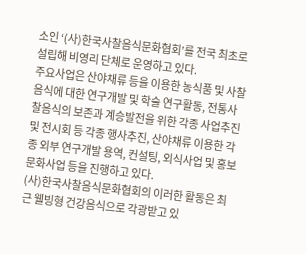소인 ‘(사)한국사찰음식문화협회’를 전국 최초로 설립해 비영리 단체로 운영하고 있다.
주요사업은 산야채류 등을 이용한 농식품 및 사찰음식에 대한 연구개발 및 학술 연구활동, 전통사찰음식의 보존과 계승발전을 위한 각종 사업추진 및 전시회 등 각종 행사추진, 산야채류 이용한 각종 외부 연구개발 용역, 컨설팅, 외식사업 및 홍보문화사업 등을 진행하고 있다.
(사)한국사찰음식문화협회의 이러한 활동은 최근 웰빙형 건강음식으로 각광받고 있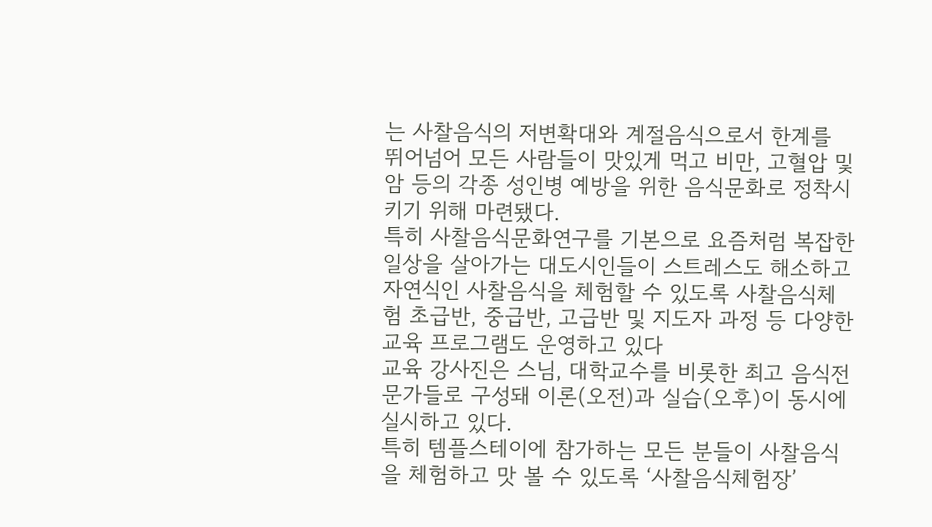는 사찰음식의 저변확대와 계절음식으로서 한계를 뛰어넘어 모든 사람들이 맛있게 먹고 비만, 고혈압 및 암 등의 각종 성인병 예방을 위한 음식문화로 정착시키기 위해 마련됐다.
특히 사찰음식문화연구를 기본으로 요즘처럼 복잡한 일상을 살아가는 대도시인들이 스트레스도 해소하고 자연식인 사찰음식을 체험할 수 있도록 사찰음식체험 초급반, 중급반, 고급반 및 지도자 과정 등 다양한 교육 프로그램도 운영하고 있다
교육 강사진은 스님, 대학교수를 비롯한 최고 음식전문가들로 구성돼 이론(오전)과 실습(오후)이 동시에 실시하고 있다.
특히 템플스테이에 참가하는 모든 분들이 사찰음식을 체험하고 맛 볼 수 있도록 ‘사찰음식체험장’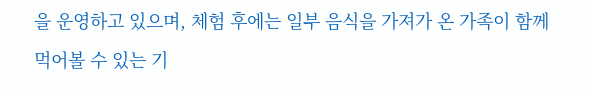을 운영하고 있으며, 체험 후에는 일부 음식을 가져가 온 가족이 함께 먹어볼 수 있는 기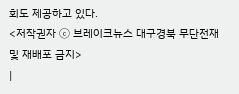회도 제공하고 있다.
<저작권자 ⓒ 브레이크뉴스 대구경북 무단전재 및 재배포 금지>
|